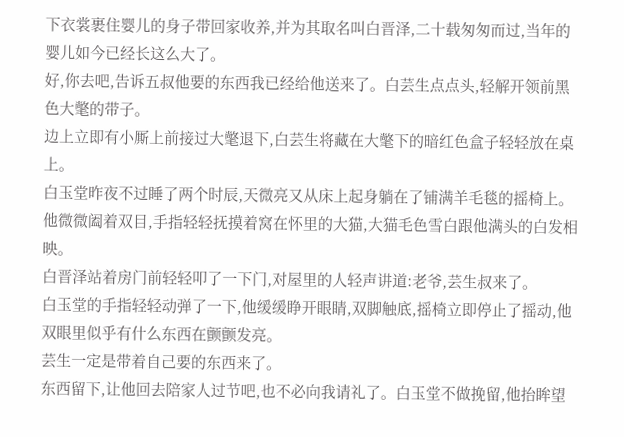下衣裳裹住婴儿的身子带回家收养,并为其取名叫白晋泽,二十载匆匆而过,当年的婴儿如今已经长这么大了。
好,你去吧,告诉五叔他要的东西我已经给他送来了。白芸生点点头,轻解开领前黑色大氅的带子。
边上立即有小厮上前接过大氅退下,白芸生将藏在大氅下的暗红色盒子轻轻放在桌上。
白玉堂昨夜不过睡了两个时辰,天微亮又从床上起身躺在了铺满羊毛毯的摇椅上。
他微微阖着双目,手指轻轻抚摸着窝在怀里的大猫,大猫毛色雪白跟他满头的白发相映。
白晋泽站着房门前轻轻叩了一下门,对屋里的人轻声讲道:老爷,芸生叔来了。
白玉堂的手指轻轻动弹了一下,他缓缓睁开眼睛,双脚触底,摇椅立即停止了摇动,他双眼里似乎有什么东西在颤颤发亮。
芸生一定是带着自己要的东西来了。
东西留下,让他回去陪家人过节吧,也不必向我请礼了。白玉堂不做挽留,他抬眸望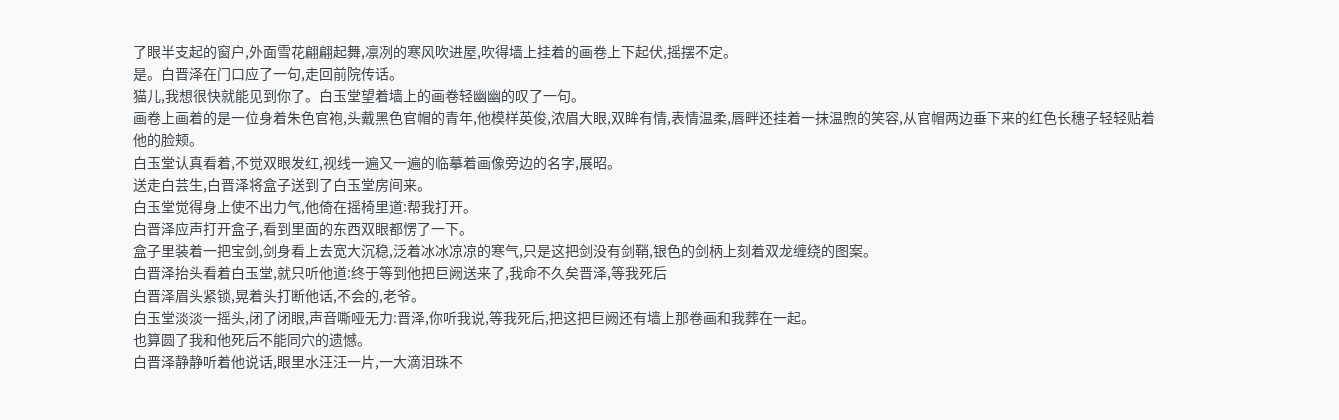了眼半支起的窗户,外面雪花翩翩起舞,凛冽的寒风吹进屋,吹得墙上挂着的画卷上下起伏,摇摆不定。
是。白晋泽在门口应了一句,走回前院传话。
猫儿,我想很快就能见到你了。白玉堂望着墙上的画卷轻幽幽的叹了一句。
画卷上画着的是一位身着朱色官袍,头戴黑色官帽的青年,他模样英俊,浓眉大眼,双眸有情,表情温柔,唇畔还挂着一抹温煦的笑容,从官帽两边垂下来的红色长穗子轻轻贴着他的脸颊。
白玉堂认真看着,不觉双眼发红,视线一遍又一遍的临摹着画像旁边的名字,展昭。
送走白芸生,白晋泽将盒子送到了白玉堂房间来。
白玉堂觉得身上使不出力气,他倚在摇椅里道:帮我打开。
白晋泽应声打开盒子,看到里面的东西双眼都愣了一下。
盒子里装着一把宝剑,剑身看上去宽大沉稳,泛着冰冰凉凉的寒气,只是这把剑没有剑鞘,银色的剑柄上刻着双龙缠绕的图案。
白晋泽抬头看着白玉堂,就只听他道:终于等到他把巨阙送来了,我命不久矣晋泽,等我死后
白晋泽眉头紧锁,晃着头打断他话,不会的,老爷。
白玉堂淡淡一摇头,闭了闭眼,声音嘶哑无力:晋泽,你听我说,等我死后,把这把巨阙还有墙上那卷画和我葬在一起。
也算圆了我和他死后不能同穴的遗憾。
白晋泽静静听着他说话,眼里水汪汪一片,一大滴泪珠不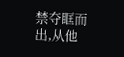禁夺眶而出,从他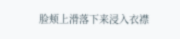脸颊上滑落下来浸入衣襟